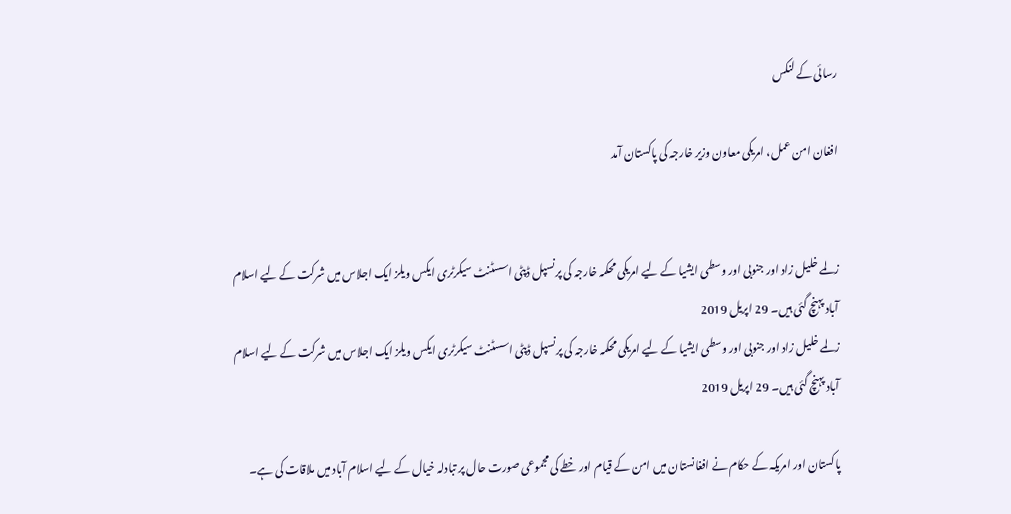رسائی کے لنکس

افغان امن عمل، امریکی معاون وزیر خارجہ کی پاکستان آمد


زلمے خلیل زاد اور جنوبی اور وسطی ایشیا کے لیے امریکی محکمہ خارجہ کی پرنسپل ڈپٹی اسسٹنٹ سیکرٹری ایکس ویلز ایک اجلاس میں شرکت کے لیے اسلام آباد پہنچ گئی ہیں۔ 29 اپریل 2019
زلمے خلیل زاد اور جنوبی اور وسطی ایشیا کے لیے امریکی محکمہ خارجہ کی پرنسپل ڈپٹی اسسٹنٹ سیکرٹری ایکس ویلز ایک اجلاس میں شرکت کے لیے اسلام آباد پہنچ گئی ہیں۔ 29 اپریل 2019

پاکستان اور امریکہ کے حکام نے افغانستان میں امن کے قیام اور خطے کی مجموعی صورت حال پر تبادلہ خیال کے لیے اسلام آباد میں ملاقات کی ہے۔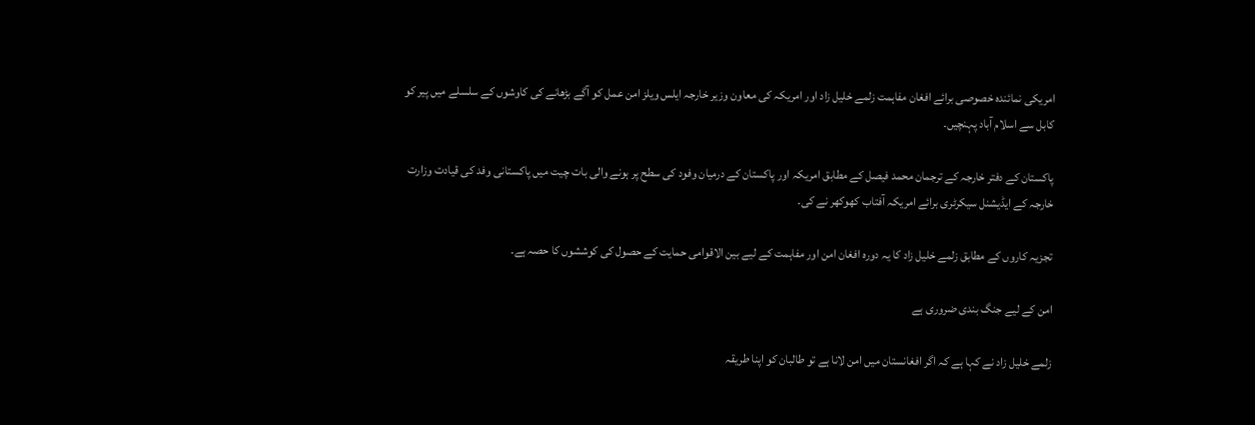امریکی نمائندہ خصوصی برائے افغان مفاہمت زلمے خلیل زاد اور امریکہ کی معاون وزیر خارجہ ایلس ویلز امن عمل کو آگے بڑھانے کی کاوشوں کے سلسلے میں پیر کو کابل سے اسلام آباد پہنچیں۔

پاکستان کے دفتر خارجہ کے ترجمان محمد فیصل کے مطابق امریکہ اور پاکستان کے درمیان وفود کی سطح پر ہونے والی بات چیت میں پاکستانی وفد کی قیادت وزارت خارجہ کے ایڈیشنل سیکرٹری برائے امریکہ آفتاب کھوکھر نے کی۔

تجزیہ کاروں کے مطابق زلمے خلیل زاد کا یہ دورہ افغان امن اور مفاہمت کے لیے بین الاقوامی حمایت کے حصول کی کوششوں کا حصہ ہے۔

امن کے لیے جنگ بندی ضروری ہے

زلمے خلیل زاد نے کہا ہے کہ اگر افغانستان میں امن لانا ہے تو طالبان کو اپنا طریقہ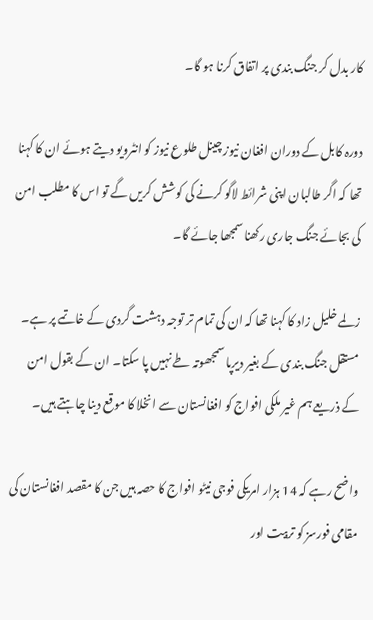کار بدل کر جنگ بندی پر اتفاق کرنا ہو گا۔

دورہ کابل کے دوران افغان نیوز چینل طلوع نیوز کو انٹرویو دیتے ہوئے ان کا کہنا تھا کہ اگر طالبان اپنی شرائط لاگو کرنے کی کوشش کریں گے تو اس کا مطلب امن کی بجائے جنگ جاری رکھنا سمجھا جائے گا۔

زلمے خلیل زاد کا کہنا تھا کہ ان کی تمام تر توجہ دہشت گردی کے خاتمے پر ہے۔ مستقل جنگ بندی کے بغیر دیرپا سمجھوتہ طے نہیں پا سکتا۔ ان کے بقول امن کے ذریعے ہم غیر ملکی افواج کو افغانستان سے انخلا کا موقع دینا چاہتے ہیں۔

واضح رہے کہ 14 ہزار امریکی فوجی نیٹو افواج کا حصہ ہیں جن کا مقصد افغانستان کی مقامی فورسز کو تربیت اور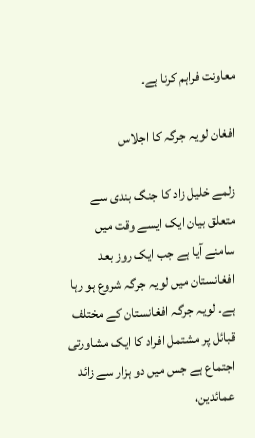معاونت فراہم کرنا ہے۔

افغان لویہ جرگہ کا اجلاس

زلمے خلیل زاد کا جنگ بندی سے متعلق بیان ایک ایسے وقت میں سامنے آیا ہے جب ایک روز بعد افغانستان میں لویہ جرگہ شروع ہو رہا ہے۔ لویہ جرگہ افغانستان کے مختلف قبائل پر مشتمل افراد کا ایک مشاورتی اجتماع ہے جس میں دو ہزار سے زائد عمائدین،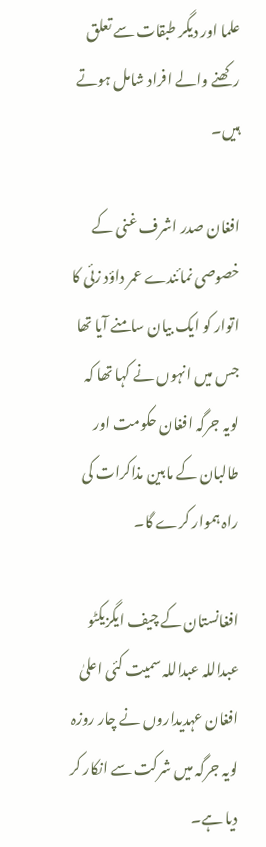علما اور دیگر طبقات سے تعلق رکھنے والے افراد شامل ہوتے ہیں۔

افغان صدر اشرف غنی کے خصوصی نمائندے عمر داؤد زئی کا اتوار کو ایک بیان سامنے آیا تھا جس میں انہوں نے کہا تھا کہ لویہ جرگہ افغان حکومت اور طالبان کے مابین مذاکرات کی راہ ہموار کرے گا۔

افغانستان کے چیف ایگزیکٹو عبداللہ عبداللہ سمیت کئی اعلیٰ افغان عہدیداروں نے چار روزہ لویہ جرگہ میں شرکت سے انکار کر دیا ہے۔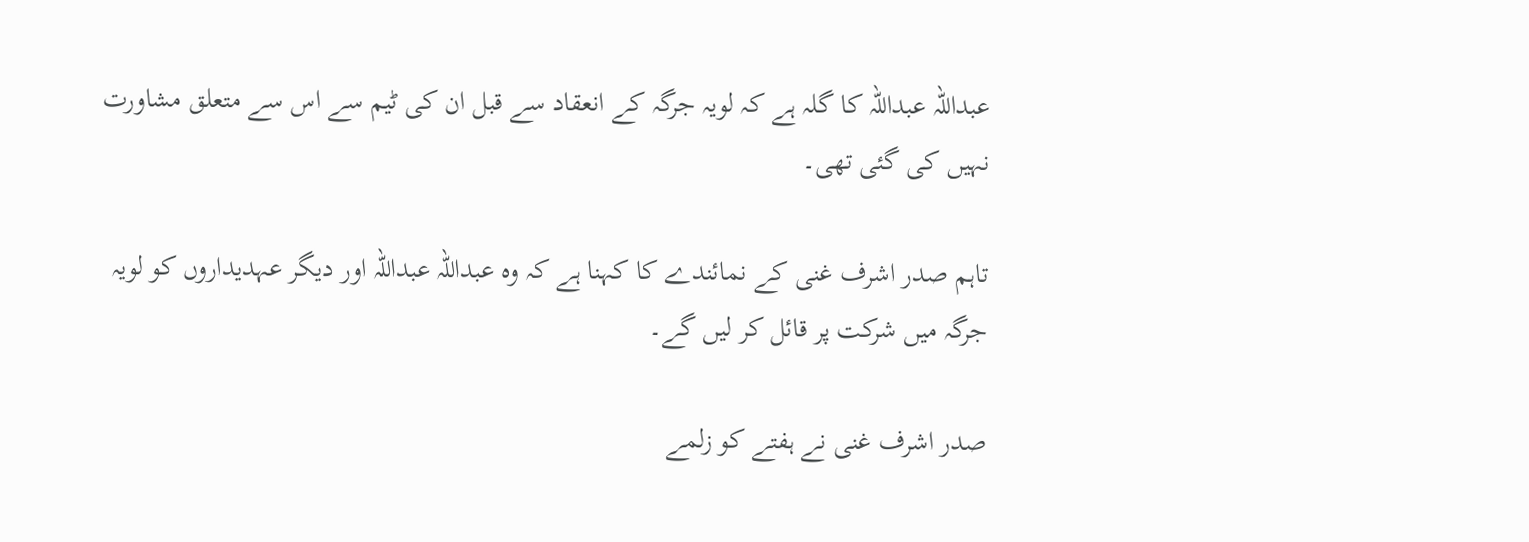عبداللہ عبداللہ کا گلہ ہے کہ لویہ جرگہ کے انعقاد سے قبل ان کی ٹیم سے اس سے متعلق مشاورت نہیں کی گئی تھی۔

تاہم صدر اشرف غنی کے نمائندے کا کہنا ہے کہ وہ عبداللہ عبداللہ اور دیگر عہدیداروں کو لویہ جرگہ میں شرکت پر قائل کر لیں گے۔

صدر اشرف غنی نے ہفتے کو زلمے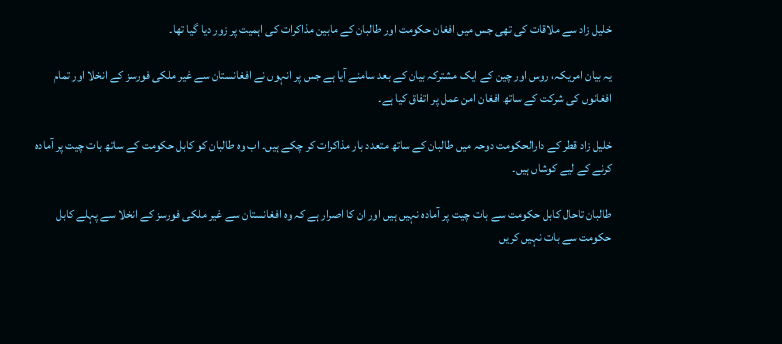خلیل زاد سے ملاقات کی تھی جس میں افغان حکومت اور طالبان کے مابین مذاکرات کی اہمیت پر زور دیا گیا تھا۔

یہ بیان امریکہ، روس اور چین کے ایک مشترکہ بیان کے بعد سامنے آیا ہے جس پر انہوں نے افغانستان سے غیر ملکی فورسز کے انخلا اور تمام افغانوں کی شرکت کے ساتھ افغان امن عمل پر اتفاق کیا ہے۔

خلیل زاد قطر کے دارالحکومت دوحہ میں طالبان کے ساتھ متعدد بار مذاکرات کر چکے ہیں۔ اب وہ طالبان کو کابل حکومت کے ساتھ بات چیت پر آمادہ کرنے کے لیے کوشاں ہیں۔

طالبان تاحال کابل حکومت سے بات چیت پر آمادہ نہیں ہیں اور ان کا اصرار ہے کہ وہ افغانستان سے غیر ملکی فورسز کے انخلا سے پہلے کابل حکومت سے بات نہیں کریں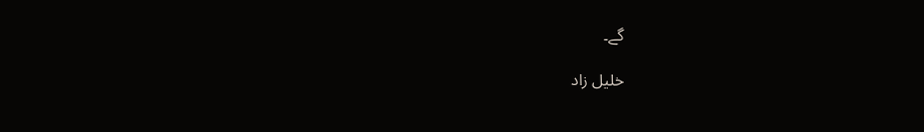گے۔

خلیل زاد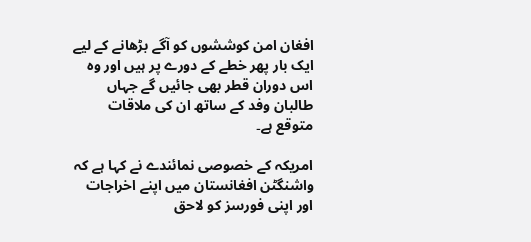افغان امن کوششوں کو آگے بڑھانے کے لیے ایک بار پھر خطے کے دورے پر ہیں اور وہ اس دوران قطر بھی جائیں گے جہاں طالبان وفد کے ساتھ ان کی ملاقات متوقع ہے۔

امریکہ کے خصوصی نمائندے نے کہا ہے کہ واشنگٹن افغانستان میں اپنے اخراجات اور اپنی فورسز کو لاحق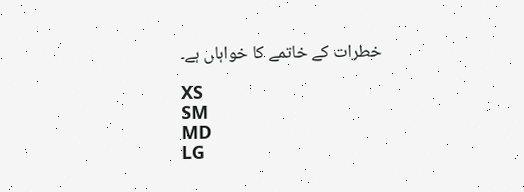خطرات کے خاتمے کا خواہاں ہے۔

XS
SM
MD
LG